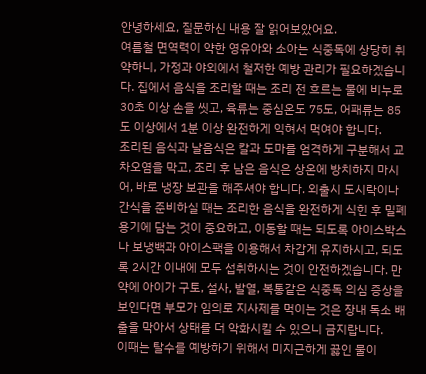안녕하세요, 질문하신 내용 잘 읽어보았어요.
여름철 면역력이 약한 영유아와 소아는 식중독에 상당히 취약하니, 가정과 야외에서 철저한 예방 관리가 필요하겠습니다. 집에서 음식을 조리할 때는 조리 전 흐르는 물에 비누로 30초 이상 손을 씻고, 육류는 중심온도 75도, 어패류는 85도 이상에서 1분 이상 완전하게 익혀서 먹여야 합니다.
조리된 음식과 날음식은 칼과 도마를 엄격하게 구분해서 교차오염을 막고, 조리 후 남은 음식은 상온에 방치하지 마시어, 바로 냉장 보관을 해주셔야 합니다. 외출시 도시락이나 간식을 준비하실 때는 조리한 음식을 완전하게 식힌 후 밀폐 용기에 담는 것이 중요하고, 이동할 때는 되도록 아이스박스나 보냉백과 아이스팩을 이용해서 차갑게 유지하시고, 되도록 2시간 이내에 모두 섭취하시는 것이 안전하겠습니다. 만약에 아이가 구토, 설사, 발열, 복통같은 식중독 의심 증상을 보인다면 부모가 임의로 지사제를 먹이는 것은 장내 독소 배출을 막아서 상태를 더 악화시킬 수 있으니 금지랍니다.
이때는 탈수를 예방하기 위해서 미지근하게 끓인 물이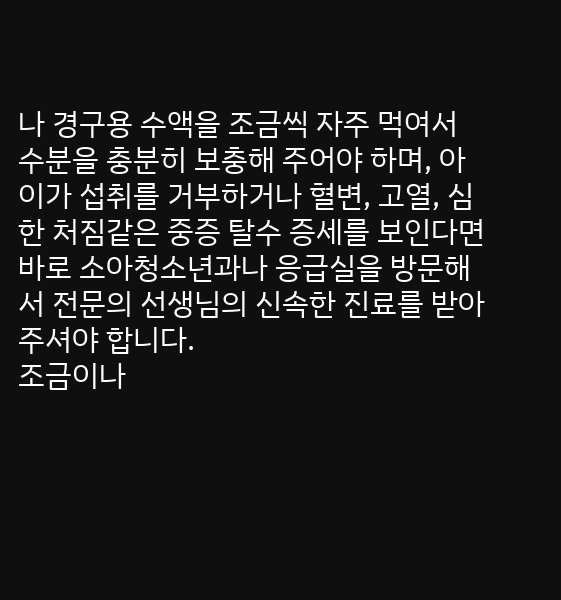나 경구용 수액을 조금씩 자주 먹여서 수분을 충분히 보충해 주어야 하며, 아이가 섭취를 거부하거나 혈변, 고열, 심한 처짐같은 중증 탈수 증세를 보인다면 바로 소아청소년과나 응급실을 방문해서 전문의 선생님의 신속한 진료를 받아주셔야 합니다.
조금이나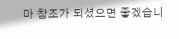마 참조가 되셨으면 좋겠습니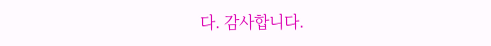다. 감사합니다.